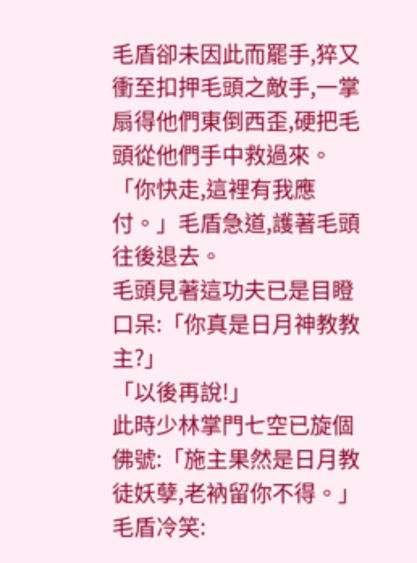毛盾卻未因此而罷手,猝又衝至扣押毛頭之敵手,一掌扇得他們東倒西歪,硬把毛頭從他們手中救過來。
「你快走,這裡有我應付。」毛盾急道,護著毛頭往後退去。
毛頭見著這功夫已是目瞪口呆:「你真是日月神教教主?」
「以後再說!」
此時少林掌門七空已旋個佛號:「施主果然是日月教徒妖孽,老衲留你不得。」
毛盾冷笑: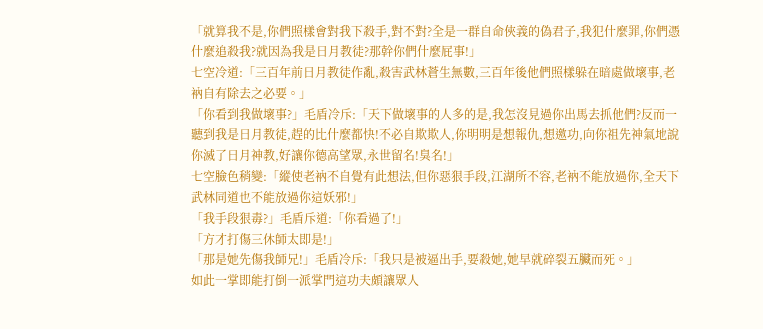「就算我不是,你們照樣會對我下殺手,對不對?全是一群自命俠義的偽君子,我犯什麼罪,你們憑什麼追殺我?就因為我是日月教徒?那幹你們什麼屁事!」
七空冷道:「三百年前日月教徒作亂,殺害武林蒼生無數,三百年後他們照樣躲在暗處做壞事,老衲自有除去之必要。」
「你看到我做壞事?」毛盾冷斥:「天下做壞事的人多的是,我怎沒見過你出馬去抓他們?反而一聽到我是日月教徒,趕的比什麼都快!不必自欺欺人,你明明是想報仇,想邀功,向你祖先神氣地說你滅了日月神教,好讓你德高望眾,永世留名!臭名!」
七空臉色稍變:「縱使老衲不自覺有此想法,但你惡狠手段,江湖所不容,老衲不能放過你,全天下武林同道也不能放過你這妖邪!」
「我手段狠毒?」毛盾斥道:「你看過了!」
「方才打傷三休師太即是!」
「那是她先傷我師兄!」毛盾冷斥:「我只是被逼出手,要殺她,她早就碎裂五臟而死。」
如此一掌即能打倒一派掌門這功夫頗讓眾人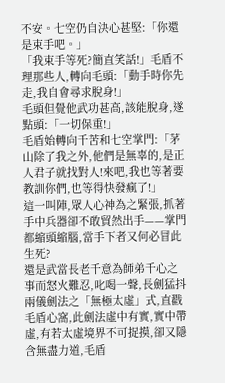不安。七空仍自決心甚堅:「你還是束手吧。」
「我束手等死?簡直笑話!」毛盾不理那些人,轉向毛頭:「動手時你先走,我自會尋求脫身!」
毛頭但覺他武功甚高,該能脫身,遂點頭:「一切保重!」
毛盾始轉向千苦和七空掌門:「茅山除了我之外,他們是無辜的,是正人君子就找對人!來吧,我也等著要教訓你們,也等得快發瘋了!」
這一叫陣,眾人心神為之緊張,抓著手中兵器卻不敢貿然出手——掌門都縮頭縮腦,當手下者又何必冒此生死?
還是武當長老千意為師弟千心之事而怒火難忍,叱喝一聲,長劍猛抖兩儀劍法之「無極太虛」式,直戳毛盾心窩,此劍法虛中有實,實中帶虛,有若太虛境界不可捉摸,卻又隱含無盡力道,毛盾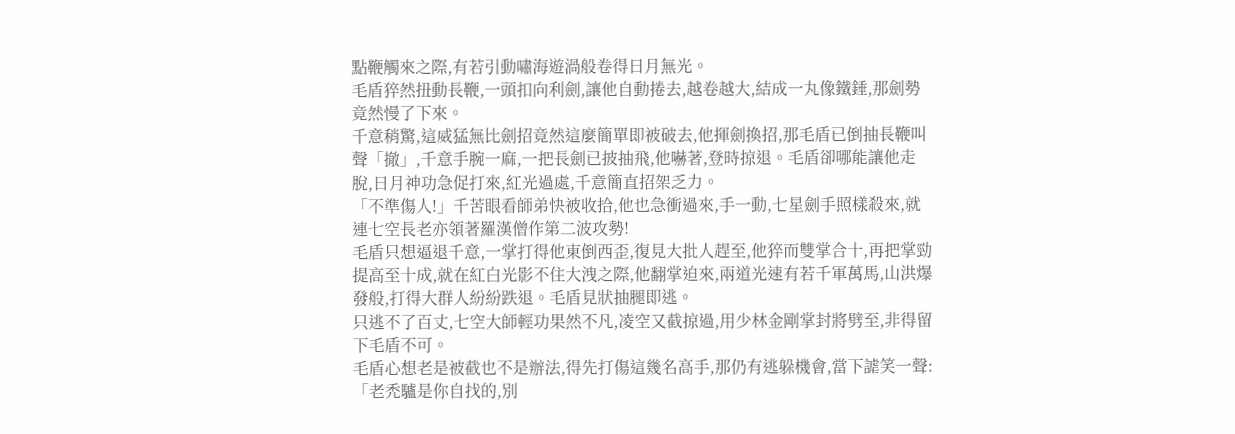點鞭觸來之際,有若引動嘯海遊渦般卷得日月無光。
毛盾猝然扭動長鞭,一頭扣向利劍,讓他自動捲去,越卷越大,結成一丸像鐵錘,那劍勢竟然慢了下來。
千意稍驚,這威猛無比劍招竟然這麼簡單即被破去,他揮劍換招,那毛盾已倒抽長鞭叫聲「撤」,千意手腕一麻,一把長劍已披抽飛,他嚇著,登時掠退。毛盾卻哪能讓他走脫,日月神功急促打來,紅光過處,千意簡直招架乏力。
「不準傷人!」千苦眼看師弟快被收拾,他也急衝過來,手一動,七星劍手照樣殺來,就連七空長老亦領著羅漢僧作第二波攻勢!
毛盾只想逼退千意,一掌打得他東倒西歪,復見大批人趕至,他猝而雙掌合十,再把掌勁提高至十成,就在紅白光影不住大洩之際,他翻掌迫來,兩道光速有若千軍萬馬,山洪爆發般,打得大群人紛紛跌退。毛盾見狀抽腿即逃。
只逃不了百丈,七空大師輕功果然不凡,凌空又截掠過,用少林金剛掌封將劈至,非得留下毛盾不可。
毛盾心想老是被截也不是辦法,得先打傷這幾名高手,那仍有逃躲機會,當下謔笑一聲:「老禿驢是你自找的,別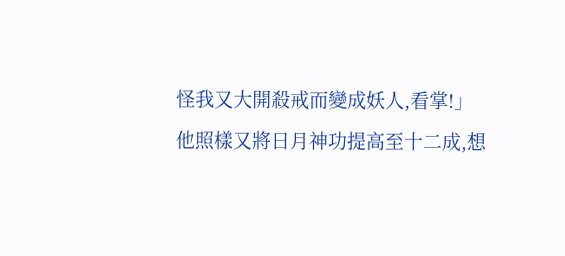怪我又大開殺戒而變成妖人,看掌!」
他照樣又將日月神功提高至十二成,想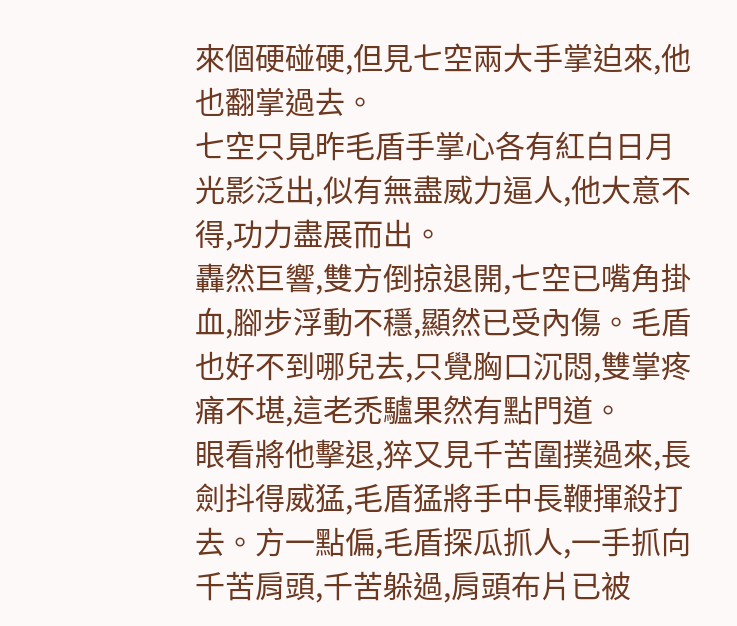來個硬碰硬,但見七空兩大手掌迫來,他也翻掌過去。
七空只見昨毛盾手掌心各有紅白日月光影泛出,似有無盡威力逼人,他大意不得,功力盡展而出。
轟然巨響,雙方倒掠退開,七空已嘴角掛血,腳步浮動不穩,顯然已受內傷。毛盾也好不到哪兒去,只覺胸口沉悶,雙掌疼痛不堪,這老禿驢果然有點門道。
眼看將他擊退,猝又見千苦圍撲過來,長劍抖得威猛,毛盾猛將手中長鞭揮殺打去。方一點偏,毛盾探瓜抓人,一手抓向千苦肩頭,千苦躲過,肩頭布片已被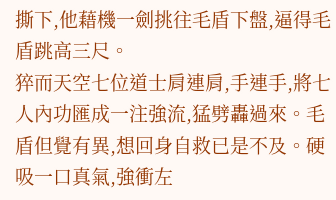撕下,他藉機一劍挑往毛盾下盤,逼得毛盾跳高三尺。
猝而天空七位道士肩連肩,手連手,將七人內功匯成一注強流,猛劈轟過來。毛盾但覺有異,想回身自救已是不及。硬吸一口真氣,強衝左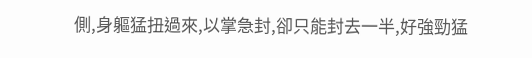側,身軀猛扭過來,以掌急封,卻只能封去一半,好強勁猛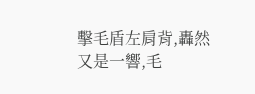擊毛盾左肩背,轟然又是一響,毛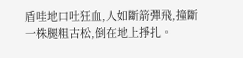盾哇地口吐狂血,人如斷箭彈飛,撞斷一株腿粗古松,倒在地上掙扎。